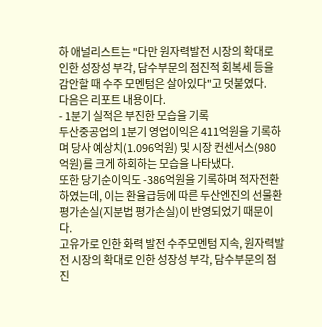하 애널리스트는 "다만 원자력발전 시장의 확대로 인한 성장성 부각, 담수부문의 점진적 회복세 등을 감안할 때 수주 모멘텀은 살아있다"고 덧붙였다.
다음은 리포트 내용이다.
- 1분기 실적은 부진한 모습을 기록
두산중공업의 1분기 영업이익은 411억원을 기록하며 당사 예상치(1.096억원) 및 시장 컨센서스(980억원)를 크게 하회하는 모습을 나타냈다.
또한 당기순이익도 -386억원을 기록하며 적자전환하였는데, 이는 환율급등에 따른 두산엔진의 선물환평가손실(지분법 평가손실)이 반영되었기 때문이다.
고유가로 인한 화력 발전 수주모멘텀 지속, 원자력발전 시장의 확대로 인한 성장성 부각, 담수부문의 점진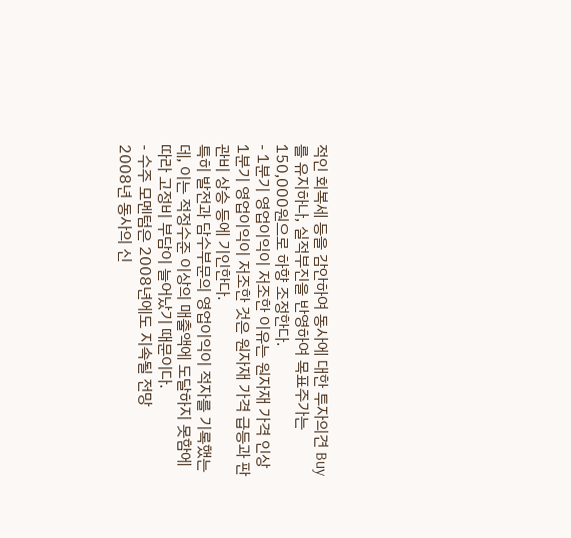적인 회복세 등을 감안하여 동사에 대한 투자의견 Buy를 유지하나, 실적부진을 반영하여 목표주가는 150,000원으로 하향 조정한다.
- 1분기 영업이익이 저조한 이유는 원자재 가격 인상
1분기 영업이익이 저조한 것은 원자재 가격 급등과 판관비 상승 등에 기인한다.
특히 발전과 담수부문의 영업이익이 적자를 기록했는데, 이는 적정수준 이상의 매출액에 도달하지 못함에 따라 고정비 부담이 늘어났기 때문이다.
- 수주 모멘텀은 2008년에도 지속될 전망
2008년 동사의 신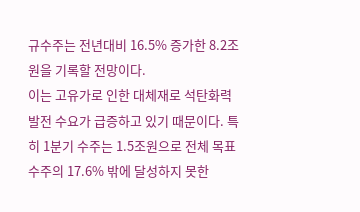규수주는 전년대비 16.5% 증가한 8.2조원을 기록할 전망이다.
이는 고유가로 인한 대체재로 석탄화력발전 수요가 급증하고 있기 때문이다. 특히 1분기 수주는 1.5조원으로 전체 목표수주의 17.6% 밖에 달성하지 못한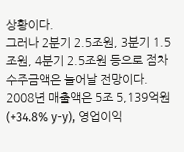상황이다.
그러나 2분기 2.5조원, 3분기 1.5조원, 4분기 2.5조원 등으로 점차 수주금액은 늘어날 전망이다.
2008년 매출액은 5조 5,139억원(+34.8% y-y), 영업이익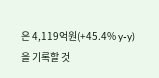은 4,119억원(+45.4% y-y)을 기록할 것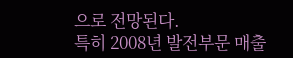으로 전망된다.
특히 2008년 발전부문 매출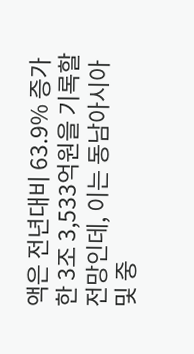액은 전년대비 63.9% 증가한 3조 3,533억원을 기록할 전망인데, 이는 동남아시아 및 중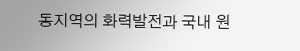동지역의 화력발전과 국내 원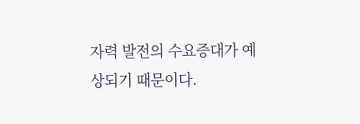자력 발전의 수요증대가 예상되기 때문이다.